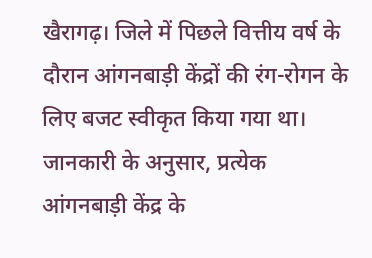खैरागढ़। जिले में पिछले वित्तीय वर्ष के दौरान आंगनबाड़ी केंद्रों की रंग-रोगन के लिए बजट स्वीकृत किया गया था। जानकारी के अनुसार, प्रत्येक आंगनबाड़ी केंद्र के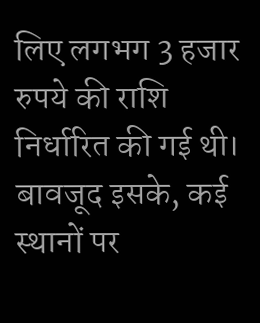लिए लगभग 3 हजार रुपये की राशि निर्धारित की गई थी। बावजूद इसके, कई स्थानों पर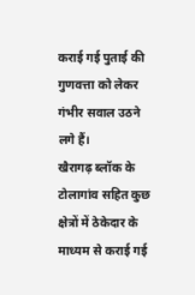कराई गई पुताई की गुणवत्ता को लेकर गंभीर सवाल उठने लगे हैं।
खैरागढ़ ब्लॉक के टोलागांव सहित कुछ क्षेत्रों में ठेकेदार के माध्यम से कराई गई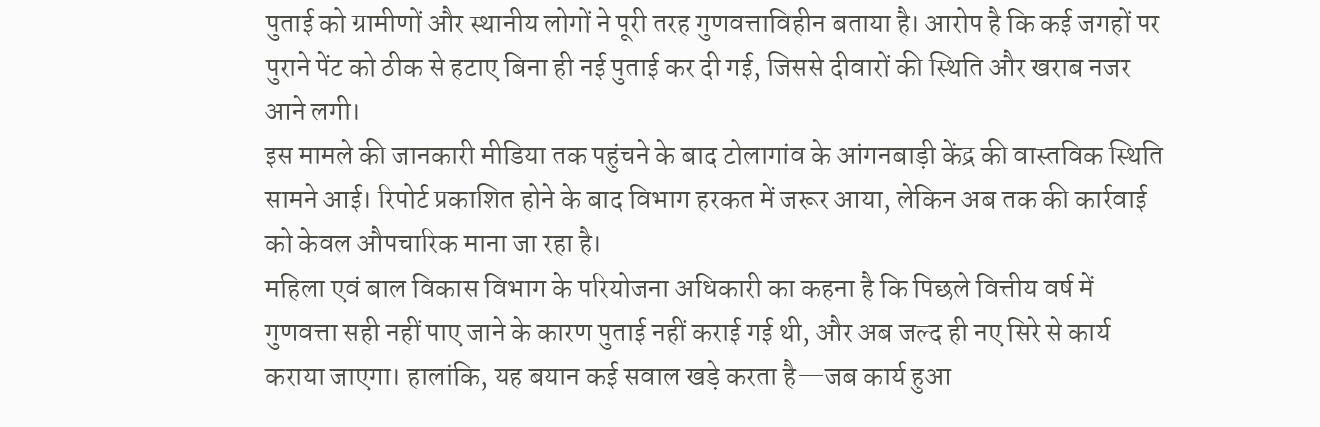पुताई को ग्रामीणों और स्थानीय लोगों ने पूरी तरह गुणवत्ताविहीन बताया है। आरोप है कि कई जगहों पर पुराने पेंट को ठीक से हटाए बिना ही नई पुताई कर दी गई, जिससे दीवारों की स्थिति और खराब नजर आने लगी।
इस मामले की जानकारी मीडिया तक पहुंचने के बाद टोलागांव के आंगनबाड़ी केंद्र की वास्तविक स्थिति सामने आई। रिपोर्ट प्रकाशित होने के बाद विभाग हरकत में जरूर आया, लेकिन अब तक की कार्रवाई को केवल औपचारिक माना जा रहा है।
महिला एवं बाल विकास विभाग के परियोजना अधिकारी का कहना है कि पिछले वित्तीय वर्ष में गुणवत्ता सही नहीं पाए जाने के कारण पुताई नहीं कराई गई थी, और अब जल्द ही नए सिरे से कार्य कराया जाएगा। हालांकि, यह बयान कई सवाल खड़े करता है—जब कार्य हुआ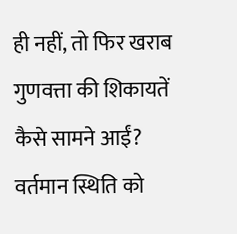ही नहीं, तो फिर खराब गुणवत्ता की शिकायतें कैसे सामने आईं?
वर्तमान स्थिति को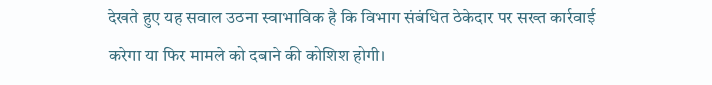देखते हुए यह सवाल उठना स्वाभाविक है कि विभाग संबंधित ठेकेदार पर सख्त कार्रवाई करेगा या फिर मामले को दबाने की कोशिश होगी।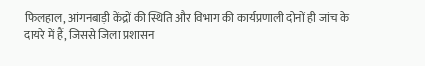फिलहाल, आंगनबाड़ी केंद्रों की स्थिति और विभाग की कार्यप्रणाली दोनों ही जांच के दायरे में हैं, जिससे जिला प्रशासन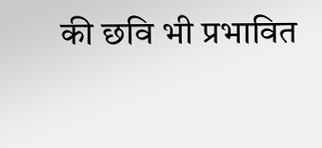की छवि भी प्रभावित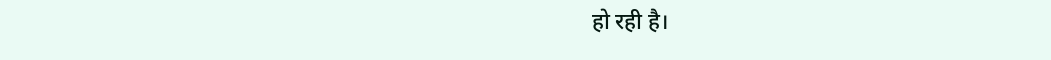हो रही है।